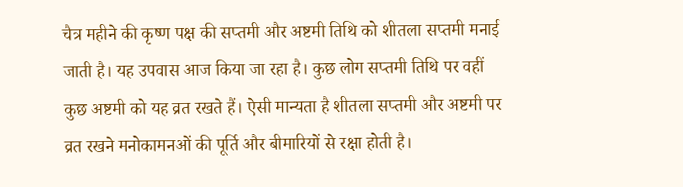चैत्र महीने की कृष्ण पक्ष की सप्तमी और अष्टमी तिथि को शीतला सप्तमी मनाई जाती है। यह उपवास आज किया जा रहा है। कुछ लोग सप्तमी तिथि पर वहीं कुछ अष्टमी को यह व्रत रखते हैं। ऐसी मान्यता है शीतला सप्तमी और अष्टमी पर व्रत रखने मनोकामनओं की पूर्ति और बीमारियों से रक्षा होती है।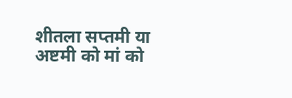शीतला सप्तमी या अष्टमी को मां को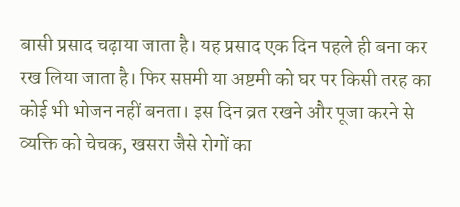बासी प्रसाद चढ़ाया जाता है। यह प्रसाद एक दिन पहले ही बना कर रख लिया जाता है। फिर सप्तमी या अष्टमी को घर पर किसी तरह का कोई भी भोजन नहीं बनता। इस दिन व्रत रखने और पूजा करने से व्यक्ति को चेचक, खसरा जैसे रोगों का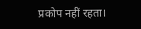प्रकोप नहीं रहता।